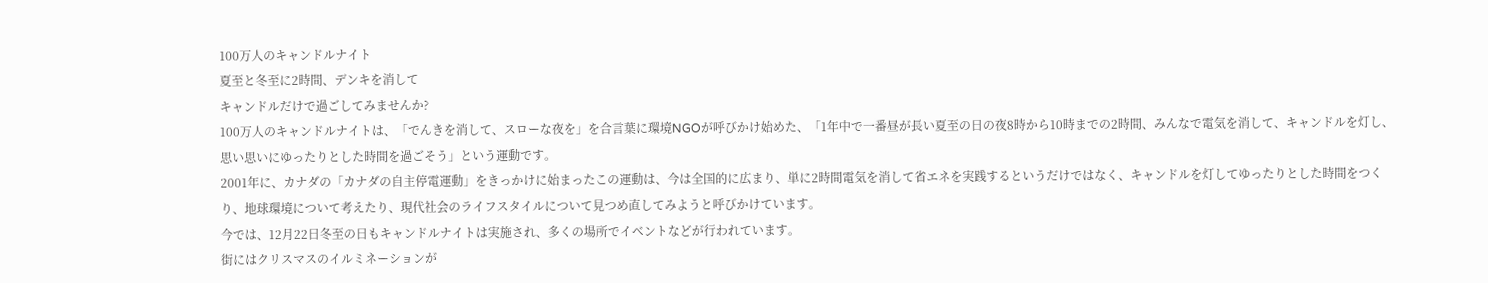100万人のキャンドルナイト
夏至と冬至に2時間、デンキを消して
キャンドルだけで過ごしてみませんか?
100万人のキャンドルナイトは、「でんきを消して、スローな夜を」を合言葉に環境NGOが呼びかけ始めた、「1年中で一番昼が長い夏至の日の夜8時から10時までの2時間、みんなで電気を消して、キャンドルを灯し、思い思いにゆったりとした時間を過ごそう」という運動です。
2001年に、カナダの「カナダの自主停電運動」をきっかけに始まったこの運動は、今は全国的に広まり、単に2時間電気を消して省エネを実践するというだけではなく、キャンドルを灯してゆったりとした時間をつくり、地球環境について考えたり、現代社会のライフスタイルについて見つめ直してみようと呼びかけています。
今では、12月22日冬至の日もキャンドルナイトは実施され、多くの場所でイベントなどが行われています。
街にはクリスマスのイルミネーションが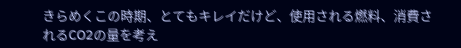きらめくこの時期、とてもキレイだけど、使用される燃料、消費されるCO2の量を考え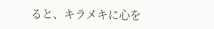ると、キラメキに心を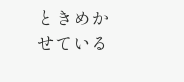ときめかせている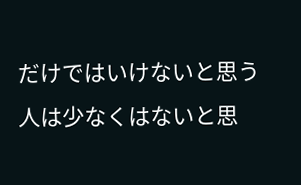だけではいけないと思う人は少なくはないと思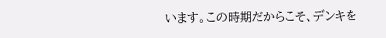います。この時期だからこそ、デンキを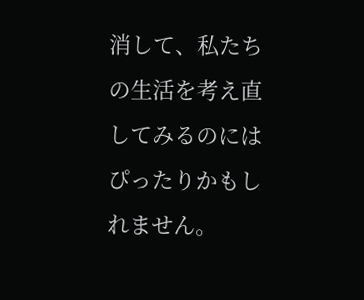消して、私たちの生活を考え直してみるのにはぴったりかもしれません。